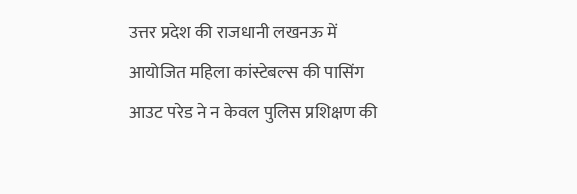उत्तर प्रदेश की राजधानी लखनऊ में आयोजित महिला कांस्टेबल्स की पासिंग आउट परेड ने न केवल पुलिस प्रशिक्षण की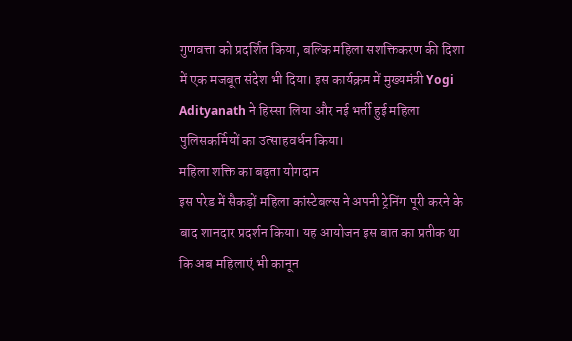गुणवत्ता को प्रदर्शित किया, बल्कि महिला सशक्तिकरण की दिशा में एक मजबूत संदेश भी दिया। इस कार्यक्रम में मुख्यमंत्री Yogi Adityanath ने हिस्सा लिया और नई भर्ती हुई महिला पुलिसकर्मियों का उत्साहवर्धन किया।
महिला शक्ति का बढ़ता योगदान
इस परेड में सैकड़ों महिला कांस्टेबल्स ने अपनी ट्रेनिंग पूरी करने के बाद शानदार प्रदर्शन किया। यह आयोजन इस बात का प्रतीक था कि अब महिलाएं भी कानून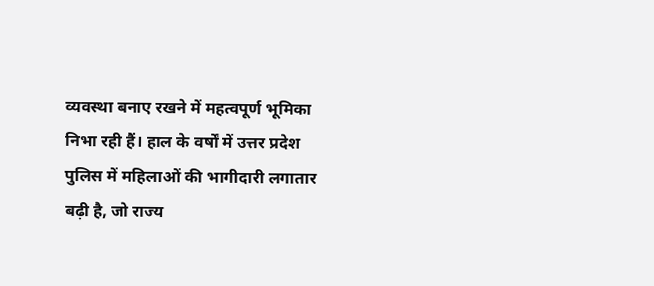व्यवस्था बनाए रखने में महत्वपूर्ण भूमिका निभा रही हैं। हाल के वर्षों में उत्तर प्रदेश पुलिस में महिलाओं की भागीदारी लगातार बढ़ी है, जो राज्य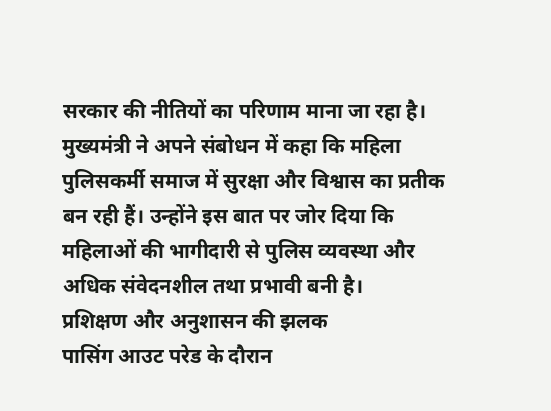सरकार की नीतियों का परिणाम माना जा रहा है।
मुख्यमंत्री ने अपने संबोधन में कहा कि महिला पुलिसकर्मी समाज में सुरक्षा और विश्वास का प्रतीक बन रही हैं। उन्होंने इस बात पर जोर दिया कि महिलाओं की भागीदारी से पुलिस व्यवस्था और अधिक संवेदनशील तथा प्रभावी बनी है।
प्रशिक्षण और अनुशासन की झलक
पासिंग आउट परेड के दौरान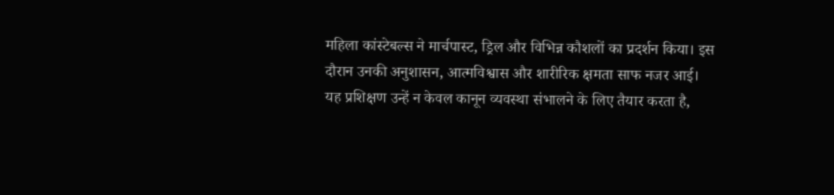महिला कांस्टेबल्स ने मार्चपास्ट, ड्रिल और विभिन्न कौशलों का प्रदर्शन किया। इस दौरान उनकी अनुशासन, आत्मविश्वास और शारीरिक क्षमता साफ नजर आई। यह प्रशिक्षण उन्हें न केवल कानून व्यवस्था संभालने के लिए तैयार करता है,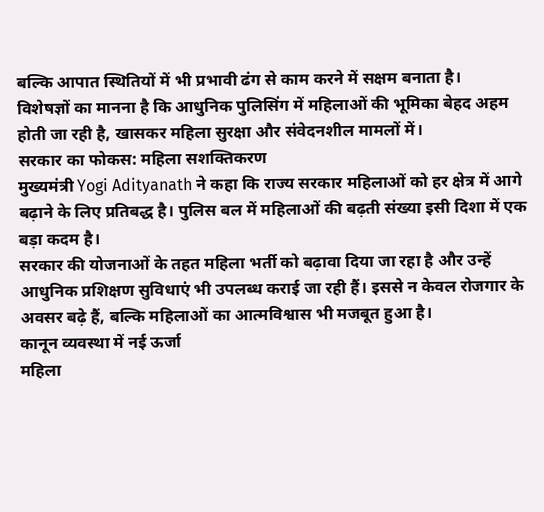बल्कि आपात स्थितियों में भी प्रभावी ढंग से काम करने में सक्षम बनाता है।
विशेषज्ञों का मानना है कि आधुनिक पुलिसिंग में महिलाओं की भूमिका बेहद अहम होती जा रही है, खासकर महिला सुरक्षा और संवेदनशील मामलों में।
सरकार का फोकस: महिला सशक्तिकरण
मुख्यमंत्री Yogi Adityanath ने कहा कि राज्य सरकार महिलाओं को हर क्षेत्र में आगे बढ़ाने के लिए प्रतिबद्ध है। पुलिस बल में महिलाओं की बढ़ती संख्या इसी दिशा में एक बड़ा कदम है।
सरकार की योजनाओं के तहत महिला भर्ती को बढ़ावा दिया जा रहा है और उन्हें आधुनिक प्रशिक्षण सुविधाएं भी उपलब्ध कराई जा रही हैं। इससे न केवल रोजगार के अवसर बढ़े हैं, बल्कि महिलाओं का आत्मविश्वास भी मजबूत हुआ है।
कानून व्यवस्था में नई ऊर्जा
महिला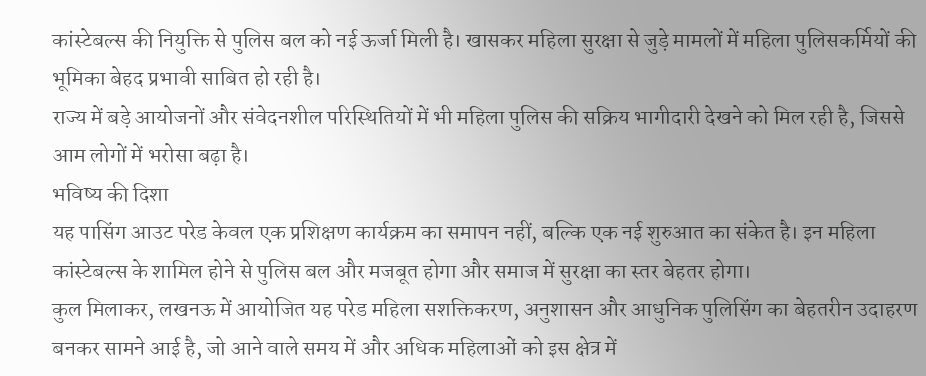कांस्टेबल्स की नियुक्ति से पुलिस बल को नई ऊर्जा मिली है। खासकर महिला सुरक्षा से जुड़े मामलों में महिला पुलिसकर्मियों की भूमिका बेहद प्रभावी साबित हो रही है।
राज्य में बड़े आयोजनों और संवेदनशील परिस्थितियों में भी महिला पुलिस की सक्रिय भागीदारी देखने को मिल रही है, जिससे आम लोगों में भरोसा बढ़ा है।
भविष्य की दिशा
यह पासिंग आउट परेड केवल एक प्रशिक्षण कार्यक्रम का समापन नहीं, बल्कि एक नई शुरुआत का संकेत है। इन महिला कांस्टेबल्स के शामिल होने से पुलिस बल और मजबूत होगा और समाज में सुरक्षा का स्तर बेहतर होगा।
कुल मिलाकर, लखनऊ में आयोजित यह परेड महिला सशक्तिकरण, अनुशासन और आधुनिक पुलिसिंग का बेहतरीन उदाहरण बनकर सामने आई है, जो आने वाले समय में और अधिक महिलाओं को इस क्षेत्र में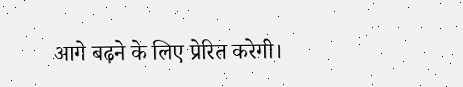आगे बढ़ने के लिए प्रेरित करेगी।